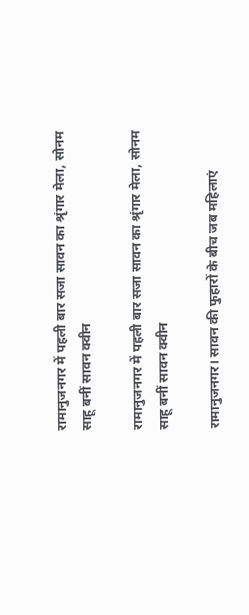रामानुजनगर में पहली बार सजा सावन का श्रृंगार मेला, सोनम साहू बनीं सावन क्वीन

रामानुजनगर में पहली बार सजा सावन का श्रृंगार मेला, सोनम साहू बनीं सावन क्वीन

रामानुजनगर। सावन की फुहारों के बीच जब महिलाएं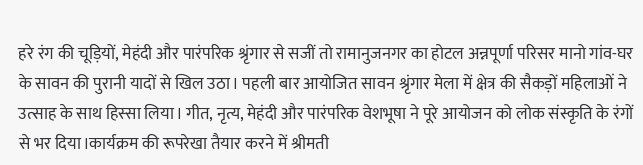हरे रंग की चूड़ियों, मेहंदी और पारंपरिक श्रृंगार से सजीं तो रामानुजनगर का होटल अन्नपूर्णा परिसर मानो गांव-घर के सावन की पुरानी यादों से खिल उठा। पहली बार आयोजित सावन श्रृंगार मेला में क्षेत्र की सैकड़ों महिलाओं ने उत्साह के साथ हिस्सा लिया। गीत, नृत्य, मेहंदी और पारंपरिक वेशभूषा ने पूरे आयोजन को लोक संस्कृति के रंगों से भर दिया।कार्यक्रम की रूपरेखा तैयार करने में श्रीमती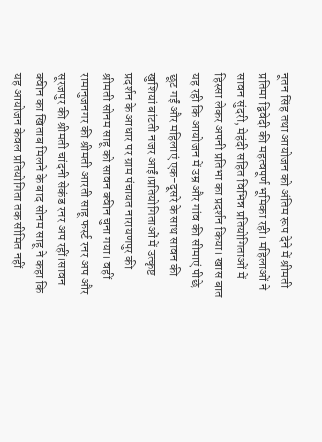नूतन सिंह तथा आयोजन को अंतिम रूप देने में श्रीमती प्रतिमा द्विवेदी की महत्वपूर्ण भूमिका रही। महिलाओं ने सावन सुंदरी, मेहंदी सहित विभिन्न प्रतियोगिताओं में हिस्सा लेकर अपनी प्रतिभा का प्रदर्शन किया। खास बात यह रही कि आयोजन में उम्र और गांव की सीमाएं पीछे छूट गईं और महिलाएं एक-दूसरे के साथ सावन की खुशियां बांटती नजर आईं।प्रतियोगिताओं में उत्कृष्ट प्रदर्शन के आधार पर ग्राम पंचायत नारायणपुर की श्रीमती सोनम साहू को सावन क्वीन चुना गया। वहीं रामानुजनगर की श्रीमती आरती साहू फर्स्ट रनर अप और सूरजपुर की श्रीमती चांदनी सेकंड रनर अप रहीं।सावन क्वीन का खिताब मिलने के बाद सोनम साहू ने कहा कि यह आयोजन केवल प्रतियोगिता तक सीमित नहीं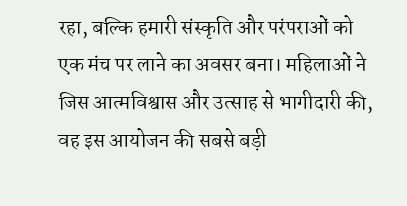रहा, बल्कि हमारी संस्कृति और परंपराओं को एक मंच पर लाने का अवसर बना। महिलाओं ने जिस आत्मविश्वास और उत्साह से भागीदारी की, वह इस आयोजन की सबसे बड़ी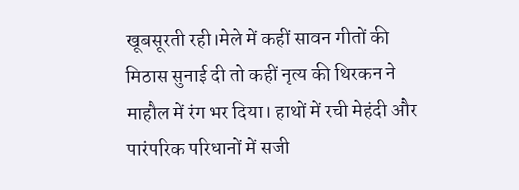खूबसूरती रही।मेले में कहीं सावन गीतों की मिठास सुनाई दी तो कहीं नृत्य की थिरकन ने माहौल में रंग भर दिया। हाथों में रची मेहंदी और पारंपरिक परिधानों में सजी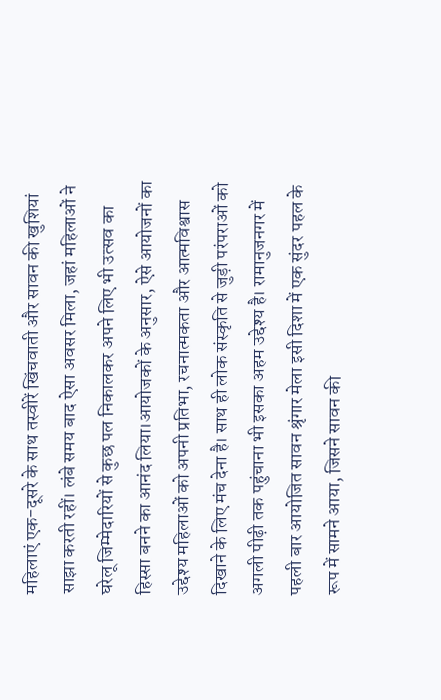महिलाएं एक-दूसरे के साथ तस्वीरें खिंचवाती और सावन की खुशियां साझा करती रहीं। लंबे समय बाद ऐसा अवसर मिला, जहां महिलाओं ने घरेलू जिम्मेदारियों से कुछ पल निकालकर अपने लिए भी उत्सव का हिस्सा बनने का आनंद लिया।आयोजकों के अनुसार, ऐसे आयोजनों का उद्देश्य महिलाओं को अपनी प्रतिभा, रचनात्मकता और आत्मविश्वास दिखाने के लिए मंच देना है। साथ ही लोक संस्कृति से जुड़ी परंपराओं को अगली पीढ़ी तक पहुंचाना भी इसका अहम उद्देश्य है। रामानुजनगर में पहली बार आयोजित सावन श्रृंगार मेला इसी दिशा में एक सुंदर पहल के रूप में सामने आया, जिसने सावन की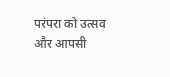परंपरा को उत्सव और आपसी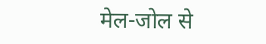मेल-जोल से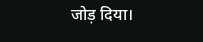जोड़ दिया।